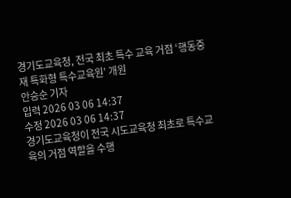경기도교육청, 전국 최초 특수 교육 거점 ‘행동중재 특화형 특수교육원’ 개원
안승순 기자
입력 2026 03 06 14:37
수정 2026 03 06 14:37
경기도교육청이 전국 시도교육청 최초로 특수교육의 거점 역할을 수행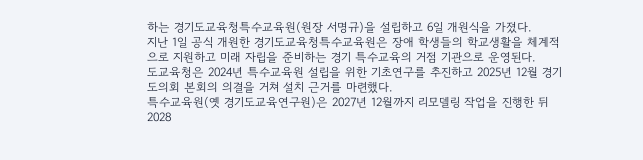하는 경기도교육청특수교육원(원장 서명규)을 설립하고 6일 개원식을 가졌다.
지난 1일 공식 개원한 경기도교육청특수교육원은 장애 학생들의 학교생활을 체계적으로 지원하고 미래 자립을 준비하는 경기 특수교육의 거점 기관으로 운영된다.
도교육청은 2024년 특수교육원 설립을 위한 기초연구를 추진하고 2025년 12월 경기도의회 본회의 의결을 거쳐 설치 근거를 마련했다.
특수교육원(옛 경기도교육연구원)은 2027년 12월까지 리모델링 작업을 진행한 뒤 2028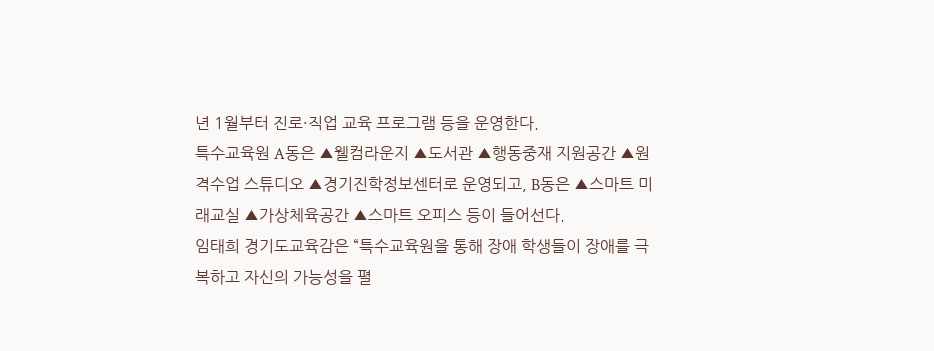년 1월부터 진로·직업 교육 프로그램 등을 운영한다.
특수교육원 A동은 ▲웰컴라운지 ▲도서관 ▲행동중재 지원공간 ▲원격수업 스튜디오 ▲경기진학정보센터로 운영되고, B동은 ▲스마트 미래교실 ▲가상체육공간 ▲스마트 오피스 등이 들어선다.
임태희 경기도교육감은 “특수교육원을 통해 장애 학생들이 장애를 극복하고 자신의 가능성을 펼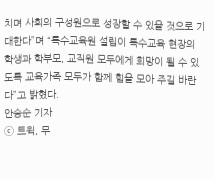치며 사회의 구성원으로 성장할 수 있을 것으로 기대한다”며 “특수교육원 설립이 특수교육 현장의 학생과 학부모, 교직원 모두에게 희망이 될 수 있도록 교육가족 모두가 함께 힘을 모아 주길 바란다”고 밝혔다.
안승순 기자
ⓒ 트윅, 무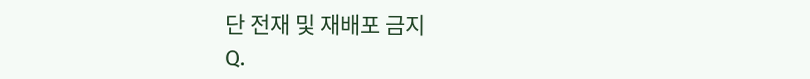단 전재 및 재배포 금지
Q.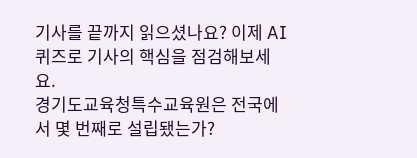기사를 끝까지 읽으셨나요? 이제 AI 퀴즈로 기사의 핵심을 점검해보세요.
경기도교육청특수교육원은 전국에서 몇 번째로 설립됐는가?